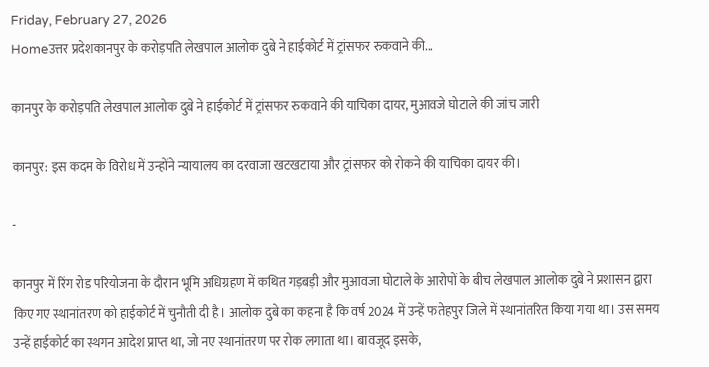Friday, February 27, 2026
Homeउत्तर प्रदेशकानपुर के करोड़पति लेखपाल आलोक दुबे ने हाईकोर्ट में ट्रांसफर रुकवाने की...

कानपुर के करोड़पति लेखपाल आलोक दुबे ने हाईकोर्ट में ट्रांसफर रुकवाने की याचिका दायर, मुआवजे घोटाले की जांच जारी

कानपुर: इस कदम के विरोध में उन्होंने न्यायालय का दरवाजा खटखटाया और ट्रांसफर को रोकने की याचिका दायर की।

-

कानपुर में रिंग रोड परियोजना के दौरान भूमि अधिग्रहण में कथित गड़बड़ी और मुआवजा घोटाले के आरोपों के बीच लेखपाल आलोक दुबे ने प्रशासन द्वारा किए गए स्थानांतरण को हाईकोर्ट में चुनौती दी है। आलोक दुबे का कहना है कि वर्ष 2024 में उन्हें फतेहपुर जिले में स्थानांतरित किया गया था। उस समय उन्हें हाईकोर्ट का स्थगन आदेश प्राप्त था, जो नए स्थानांतरण पर रोक लगाता था। बावजूद इसके,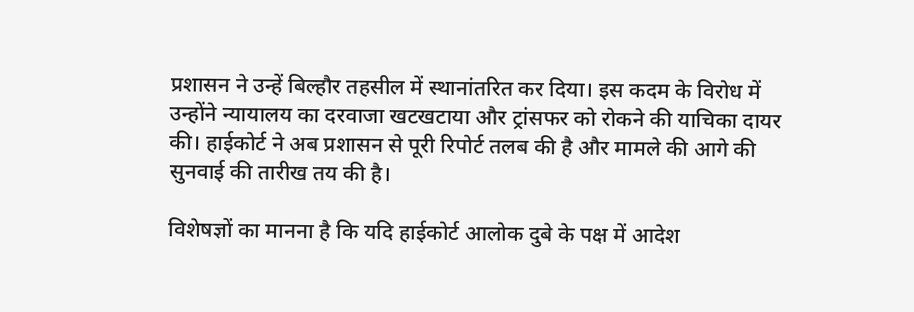प्रशासन ने उन्हें बिल्हौर तहसील में स्थानांतरित कर दिया। इस कदम के विरोध में उन्होंने न्यायालय का दरवाजा खटखटाया और ट्रांसफर को रोकने की याचिका दायर की। हाईकोर्ट ने अब प्रशासन से पूरी रिपोर्ट तलब की है और मामले की आगे की सुनवाई की तारीख तय की है।

विशेषज्ञों का मानना है कि यदि हाईकोर्ट आलोक दुबे के पक्ष में आदेश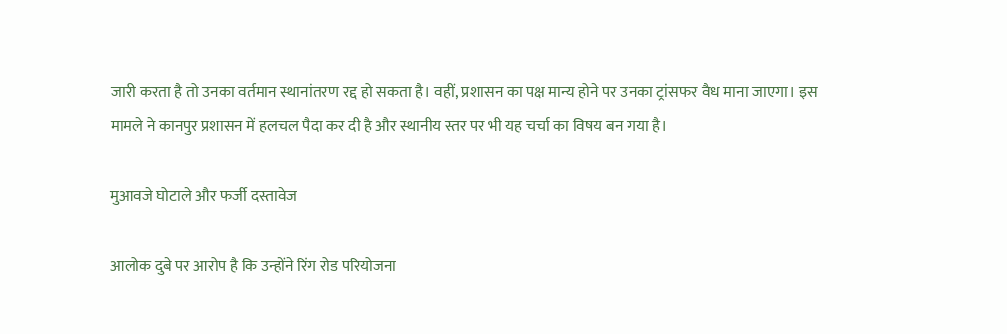जारी करता है तो उनका वर्तमान स्थानांतरण रद्द हो सकता है। वहीं, प्रशासन का पक्ष मान्य होने पर उनका ट्रांसफर वैध माना जाएगा। इस मामले ने कानपुर प्रशासन में हलचल पैदा कर दी है और स्थानीय स्तर पर भी यह चर्चा का विषय बन गया है।

मुआवजे घोटाले और फर्जी दस्तावेज

आलोक दुबे पर आरोप है कि उन्होंने रिंग रोड परियोजना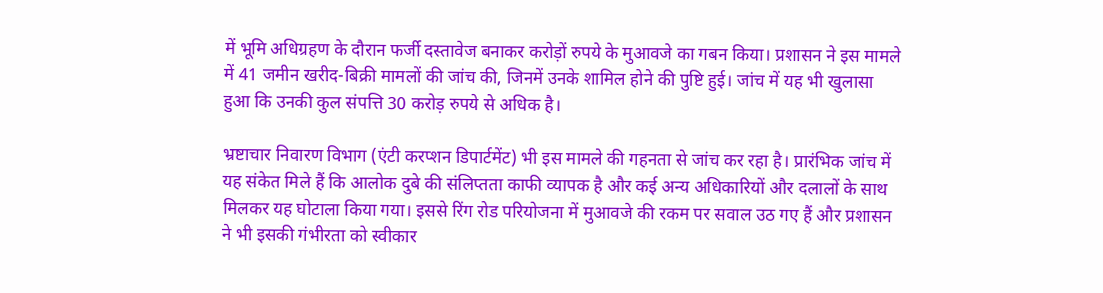में भूमि अधिग्रहण के दौरान फर्जी दस्तावेज बनाकर करोड़ों रुपये के मुआवजे का गबन किया। प्रशासन ने इस मामले में 41 जमीन खरीद-बिक्री मामलों की जांच की, जिनमें उनके शामिल होने की पुष्टि हुई। जांच में यह भी खुलासा हुआ कि उनकी कुल संपत्ति 30 करोड़ रुपये से अधिक है।

भ्रष्टाचार निवारण विभाग (एंटी करप्शन डिपार्टमेंट) भी इस मामले की गहनता से जांच कर रहा है। प्रारंभिक जांच में यह संकेत मिले हैं कि आलोक दुबे की संलिप्तता काफी व्यापक है और कई अन्य अधिकारियों और दलालों के साथ मिलकर यह घोटाला किया गया। इससे रिंग रोड परियोजना में मुआवजे की रकम पर सवाल उठ गए हैं और प्रशासन ने भी इसकी गंभीरता को स्वीकार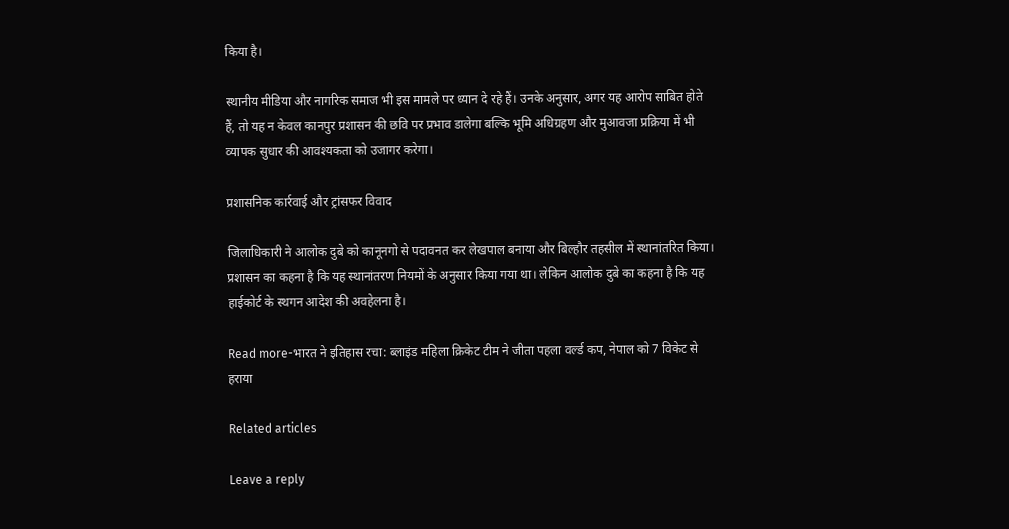किया है।

स्थानीय मीडिया और नागरिक समाज भी इस मामले पर ध्यान दे रहे हैं। उनके अनुसार, अगर यह आरोप साबित होते हैं, तो यह न केवल कानपुर प्रशासन की छवि पर प्रभाव डालेगा बल्कि भूमि अधिग्रहण और मुआवजा प्रक्रिया में भी व्यापक सुधार की आवश्यकता को उजागर करेगा।

प्रशासनिक कार्रवाई और ट्रांसफर विवाद

जिलाधिकारी ने आलोक दुबे को कानूनगो से पदावनत कर लेखपाल बनाया और बिल्हौर तहसील में स्थानांतरित किया। प्रशासन का कहना है कि यह स्थानांतरण नियमों के अनुसार किया गया था। लेकिन आलोक दुबे का कहना है कि यह हाईकोर्ट के स्थगन आदेश की अवहेलना है।

Read more-भारत ने इतिहास रचा: ब्लाइंड महिला क्रिकेट टीम ने जीता पहला वर्ल्ड कप, नेपाल को 7 विकेट से हराया

Related articles

Leave a reply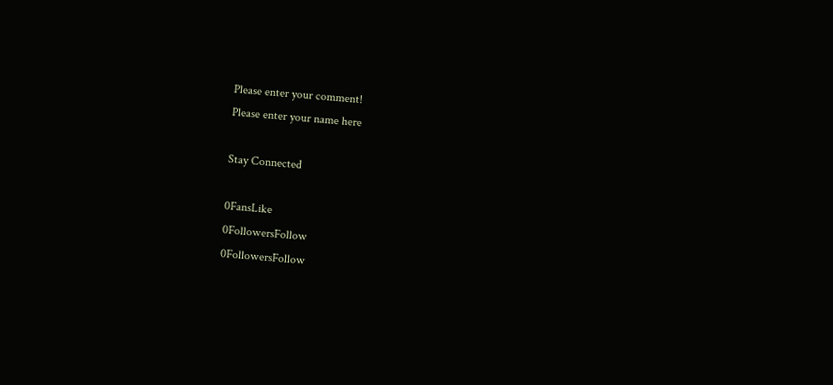Please enter your comment!
Please enter your name here

Stay Connected

0FansLike
0FollowersFollow
0FollowersFollow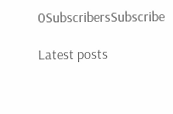0SubscribersSubscribe

Latest posts